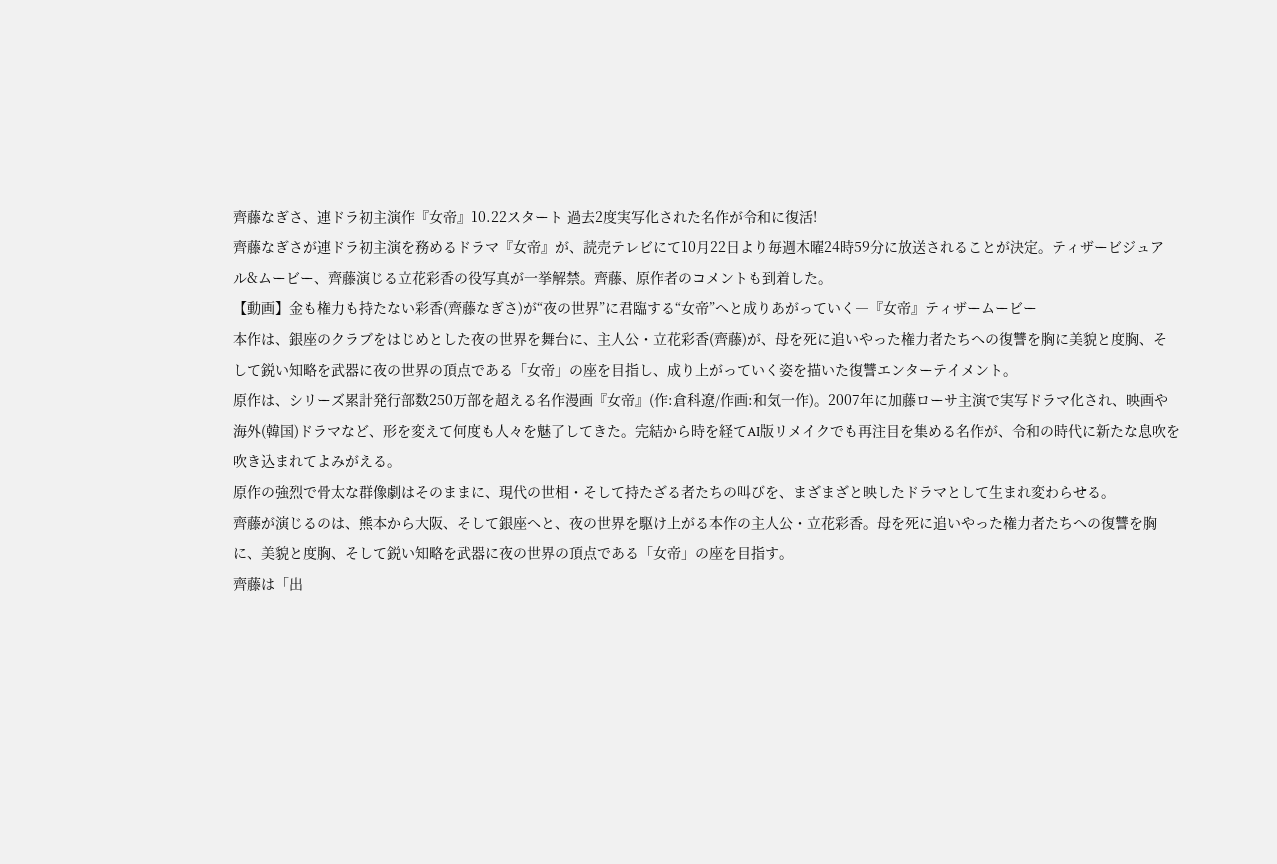齊藤なぎさ、連ドラ初主演作『女帝』10.22スタート 過去2度実写化された名作が令和に復活!
齊藤なぎさが連ドラ初主演を務めるドラマ『女帝』が、読売テレビにて10月22日より毎週木曜24時59分に放送されることが決定。ティザービジュアル&ムービー、齊藤演じる立花彩香の役写真が一挙解禁。齊藤、原作者のコメントも到着した。
【動画】金も権力も持たない彩香(齊藤なぎさ)が“夜の世界”に君臨する“女帝”へと成りあがっていく―『女帝』ティザームービー
本作は、銀座のクラブをはじめとした夜の世界を舞台に、主人公・立花彩香(齊藤)が、母を死に追いやった権力者たちへの復讐を胸に美貌と度胸、そして鋭い知略を武器に夜の世界の頂点である「女帝」の座を目指し、成り上がっていく姿を描いた復讐エンターテイメント。
原作は、シリーズ累計発行部数250万部を超える名作漫画『女帝』(作:倉科遼/作画:和気一作)。2007年に加藤ローサ主演で実写ドラマ化され、映画や海外(韓国)ドラマなど、形を変えて何度も人々を魅了してきた。完結から時を経てAI版リメイクでも再注目を集める名作が、令和の時代に新たな息吹を吹き込まれてよみがえる。
原作の強烈で骨太な群像劇はそのままに、現代の世相・そして持たざる者たちの叫びを、まざまざと映したドラマとして生まれ変わらせる。
齊藤が演じるのは、熊本から大阪、そして銀座へと、夜の世界を駆け上がる本作の主人公・立花彩香。母を死に追いやった権力者たちへの復讐を胸に、美貌と度胸、そして鋭い知略を武器に夜の世界の頂点である「女帝」の座を目指す。
齊藤は「出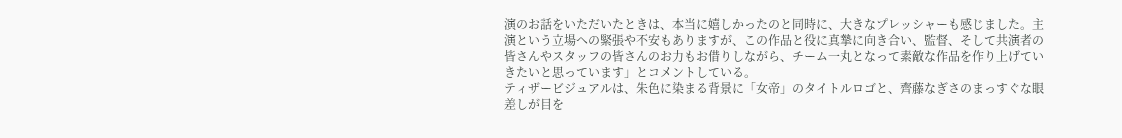演のお話をいただいたときは、本当に嬉しかったのと同時に、大きなプレッシャーも感じました。主演という立場への緊張や不安もありますが、この作品と役に真摯に向き合い、監督、そして共演者の皆さんやスタッフの皆さんのお力もお借りしながら、チーム一丸となって素敵な作品を作り上げていきたいと思っています」とコメントしている。
ティザービジュアルは、朱色に染まる背景に「女帝」のタイトルロゴと、齊藤なぎさのまっすぐな眼差しが目を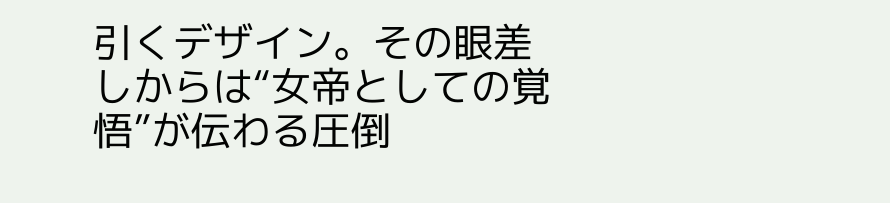引くデザイン。その眼差しからは“女帝としての覚悟”が伝わる圧倒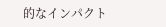的なインパクト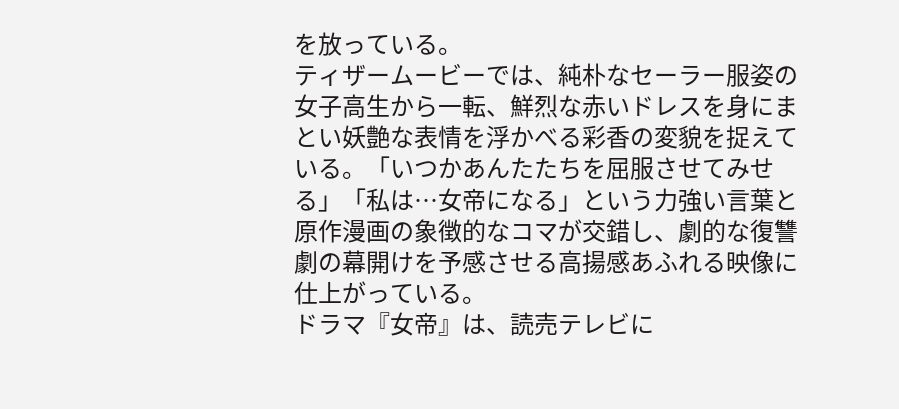を放っている。
ティザームービーでは、純朴なセーラー服姿の女子高生から一転、鮮烈な赤いドレスを身にまとい妖艶な表情を浮かべる彩香の変貌を捉えている。「いつかあんたたちを屈服させてみせる」「私は…女帝になる」という力強い言葉と原作漫画の象徴的なコマが交錯し、劇的な復讐劇の幕開けを予感させる高揚感あふれる映像に仕上がっている。
ドラマ『女帝』は、読売テレビに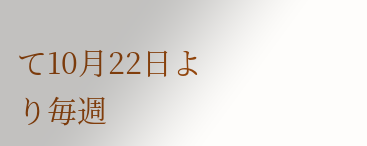て10月22日より毎週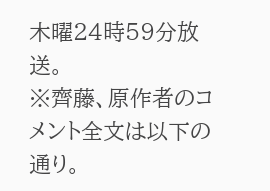木曜24時59分放送。
※齊藤、原作者のコメント全文は以下の通り。